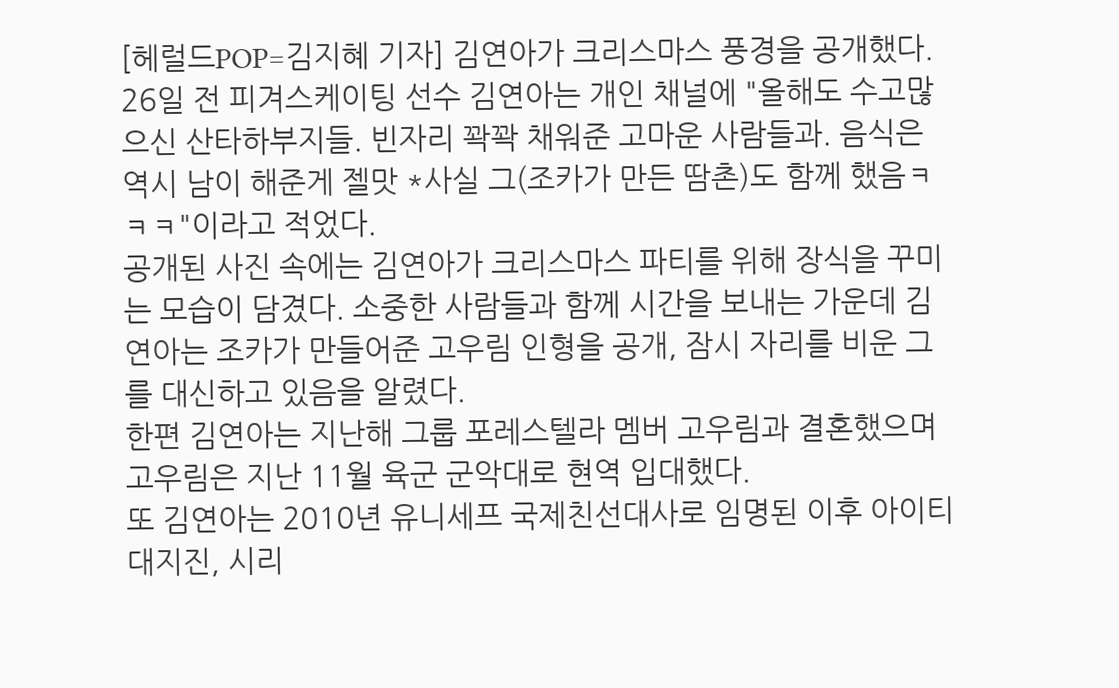[헤럴드POP=김지혜 기자] 김연아가 크리스마스 풍경을 공개했다.
26일 전 피겨스케이팅 선수 김연아는 개인 채널에 "올해도 수고많으신 산타하부지들. 빈자리 꽉꽉 채워준 고마운 사람들과. 음식은 역시 남이 해준게 젤맛 *사실 그(조카가 만든 땀촌)도 함께 했음ㅋㅋㅋ"이라고 적었다.
공개된 사진 속에는 김연아가 크리스마스 파티를 위해 장식을 꾸미는 모습이 담겼다. 소중한 사람들과 함께 시간을 보내는 가운데 김연아는 조카가 만들어준 고우림 인형을 공개, 잠시 자리를 비운 그를 대신하고 있음을 알렸다.
한편 김연아는 지난해 그룹 포레스텔라 멤버 고우림과 결혼했으며 고우림은 지난 11월 육군 군악대로 현역 입대했다.
또 김연아는 2010년 유니세프 국제친선대사로 임명된 이후 아이티 대지진, 시리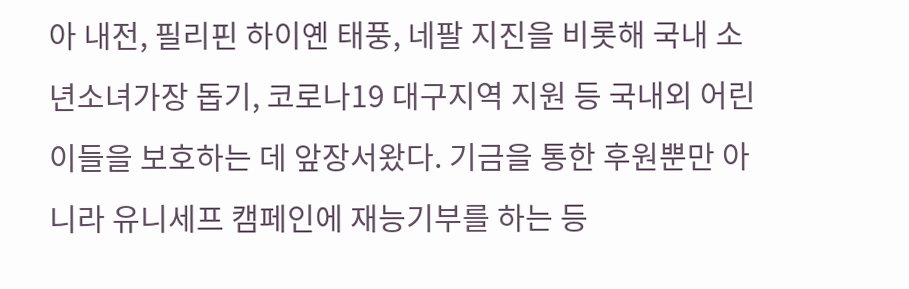아 내전, 필리핀 하이옌 태풍, 네팔 지진을 비롯해 국내 소년소녀가장 돕기, 코로나19 대구지역 지원 등 국내외 어린이들을 보호하는 데 앞장서왔다. 기금을 통한 후원뿐만 아니라 유니세프 캠페인에 재능기부를 하는 등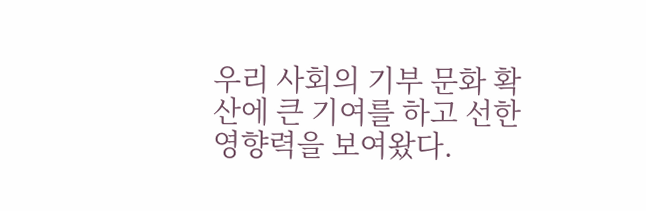우리 사회의 기부 문화 확산에 큰 기여를 하고 선한 영향력을 보여왔다.